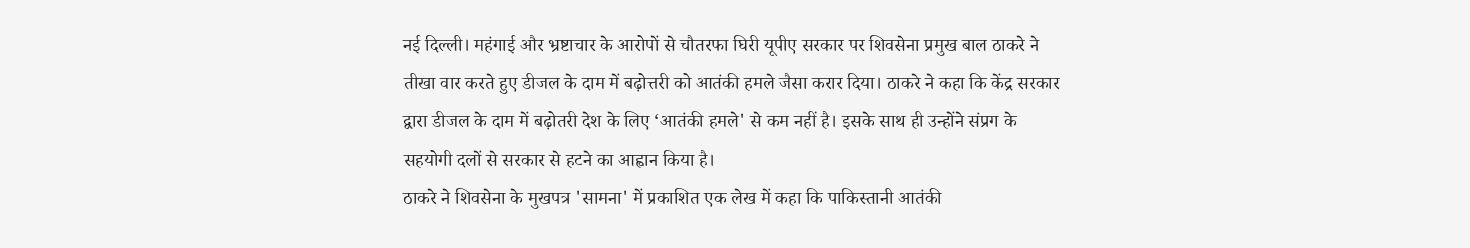नई दिल्ली। महंगाई और भ्रष्टाचार के आरोपों से चौतरफा घिरी यूपीए सरकार पर शिवसेना प्रमुख बाल ठाकरे ने तीखा वार करते हुए डीजल के दाम में बढ़ोत्तरी को आतंकी हमले जैसा करार दिया। ठाकरे ने कहा कि केंद्र सरकार द्वारा डीजल के दाम में बढ़ोतरी देश के लिए ‘आतंकी हमले' से कम नहीं है। इसके साथ ही उन्होंने संप्रग के सहयोगी दलों से सरकार से हटने का आह्वान किया है।
ठाकरे ने शिवसेना के मुखपत्र 'सामना' में प्रकाशित एक लेख में कहा कि पाकिस्तानी आतंकी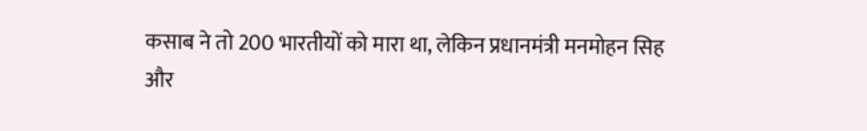कसाब ने तो 200 भारतीयों को मारा था, लेकिन प्रधानमंत्री मनमोहन सिह और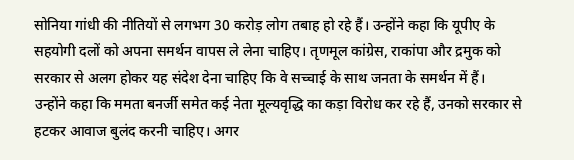सोनिया गांधी की नीतियों से लगभग 30 करोड़ लोग तबाह हो रहे हैं। उन्होंने कहा कि यूपीए के सहयोगी दलों को अपना समर्थन वापस ले लेना चाहिए। तृणमूल कांग्रेस, राकांपा और द्रमुक को सरकार से अलग होकर यह संदेश देना चाहिए कि वे सच्चाई के साथ जनता के समर्थन में हैं।
उन्होंने कहा कि ममता बनर्जी समेत कई नेता मूल्यवृद्धि का कड़ा विरोध कर रहे हैं, उनको सरकार से हटकर आवाज बुलंद करनी चाहिए। अगर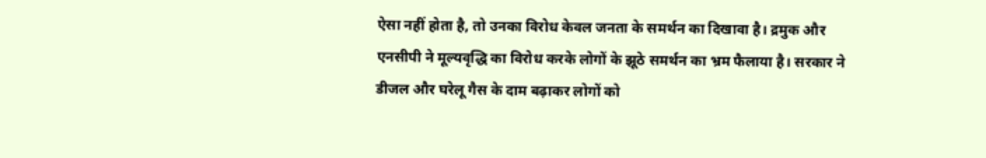ऐसा नहीं होता है, तो उनका विरोध केवल जनता के समर्थन का दिखावा है। द्रमुक और एनसीपी ने मूल्यवृद्धि का विरोध करके लोगों के झूठे समर्थन का भ्रम फैलाया है। सरकार ने डीजल और घरेलू गैस के दाम बढ़ाकर लोगों को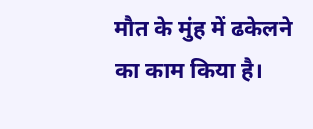मौत के मुंह में ढकेलने का काम किया है।